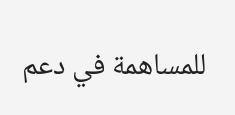للمساهمة في دعم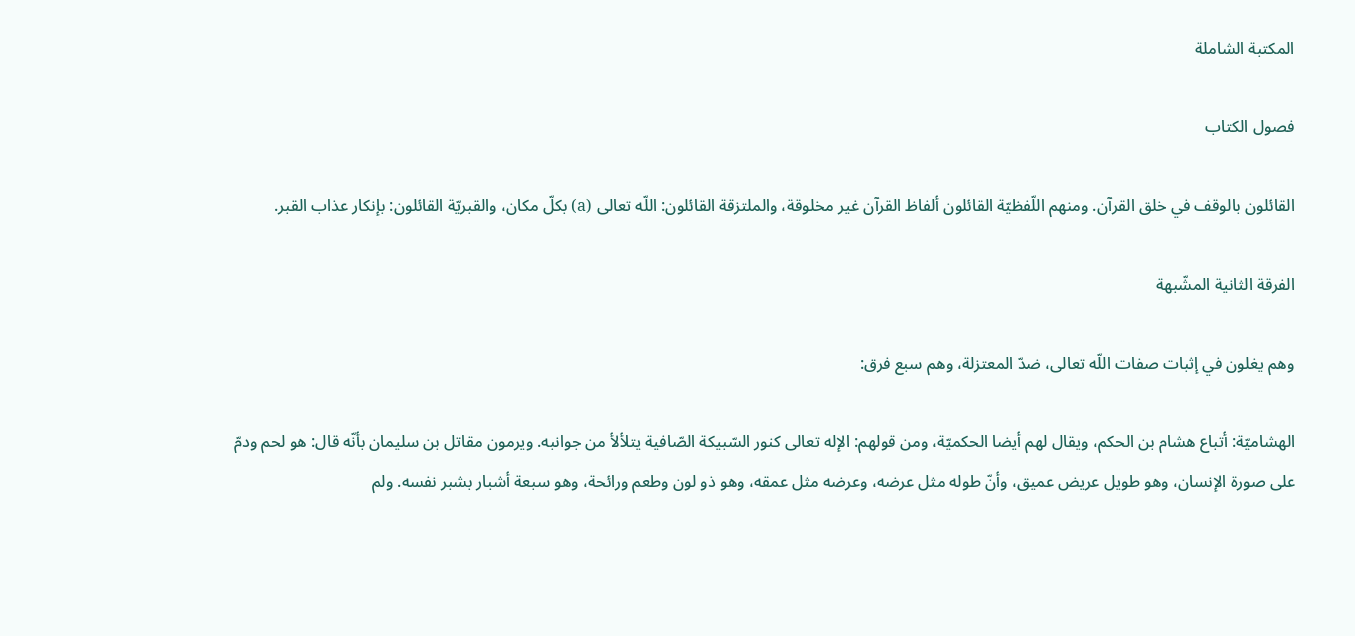المكتبة الشاملة

فصول الكتاب

القائلون بالوقف في خلق القرآن. ومنهم اللّفظيّة القائلون ألفاظ القرآن غير مخلوقة، والملتزقة القائلون: اللّه تعالى (a) بكلّ مكان، والقبريّة القائلون: بإنكار عذاب القبر.

الفرقة الثانية المشّبهة

وهم يغلون في إثبات صفات اللّه تعالى، ضدّ المعتزلة، وهم سبع فرق:

الهشاميّة: أتباع هشام بن الحكم، ويقال لهم أيضا الحكميّة، ومن قولهم: الإله تعالى كنور السّبيكة الصّافية يتلألأ من جوانبه. ويرمون مقاتل بن سليمان بأنّه قال: هو لحم ودمّ على صورة الإنسان، وهو طويل عريض عميق، وأنّ طوله مثل عرضه، وعرضه مثل عمقه، وهو ذو لون وطعم ورائحة، وهو سبعة أشبار بشبر نفسه. ولم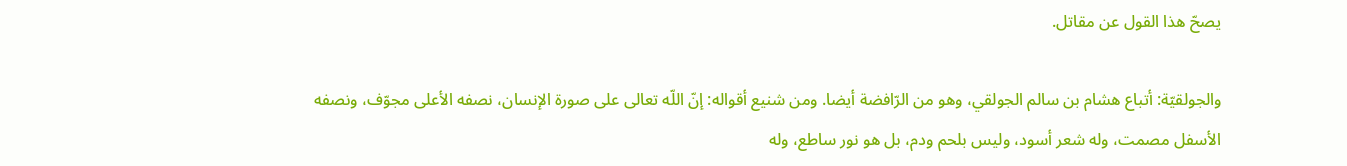يصحّ هذا القول عن مقاتل.

والجولقيّة: أتباع هشام بن سالم الجولقي، وهو من الرّافضة أيضا. ومن شنيع أقواله: إنّ اللّه تعالى على صورة الإنسان، نصفه الأعلى مجوّف، ونصفه الأسفل مصمت، وله شعر أسود، وليس بلحم ودم، بل هو نور ساطع، وله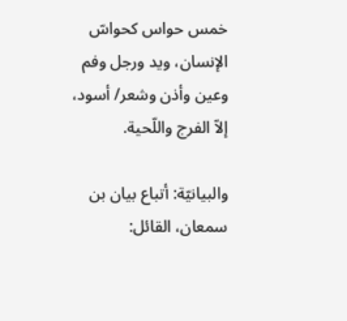خمس حواس كحواسّ الإنسان، ويد ورجل وفم وعين وأذن وشعر/ أسود، إلاّ الفرج واللّحية.

والبيانيّة: أتباع بيان بن سمعان، القائل: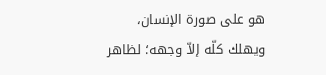هو على صورة الإنسان، ويهلك كلّه إلاّ وجهه؛ لظاهر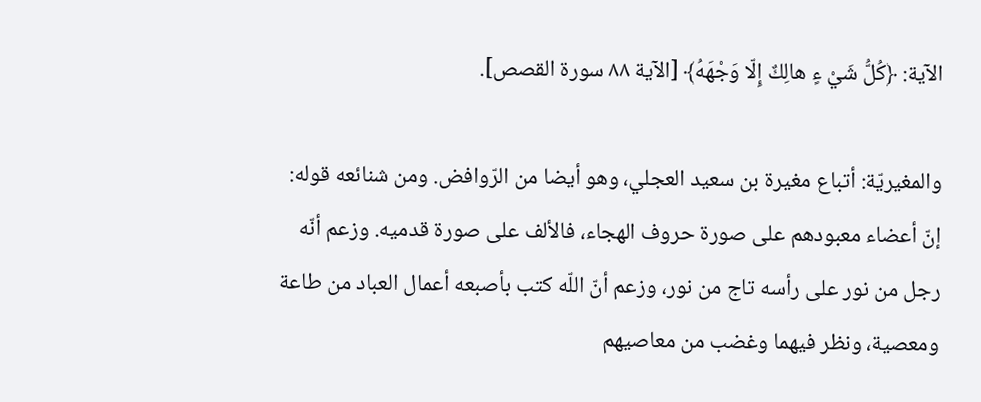الآية: ﴿كُلُّ شَيْ ءٍ هالِكٌ إِلّا وَجْهَهُ﴾ [الآية ٨٨ سورة القصص].

والمغيريّة: أتباع مغيرة بن سعيد العجلي، وهو أيضا من الرّوافض. ومن شنائعه قوله: إنّ أعضاء معبودهم على صورة حروف الهجاء، فالألف على صورة قدميه. وزعم أنّه رجل من نور على رأسه تاج من نور، وزعم أنّ اللّه كتب بأصبعه أعمال العباد من طاعة ومعصية، ونظر فيهما وغضب من معاصيهم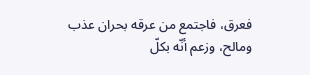فعرق، فاجتمع من عرقه بحران عذب ومالح، وزعم أنّه بكلّ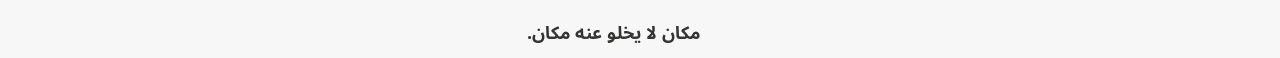مكان لا يخلو عنه مكان.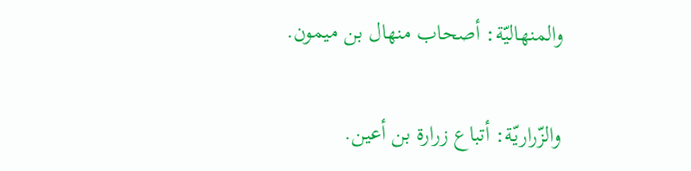والمنهاليّة: أصحاب منهال بن ميمون.

والزّراريّة: أتباع زرارة بن أعين.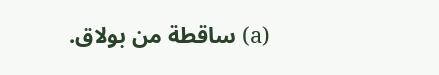(a) ساقطة من بولاق.